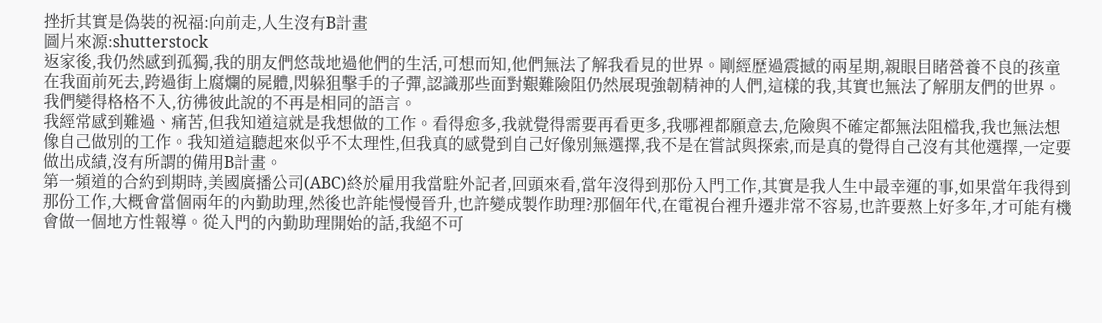挫折其實是偽裝的祝福:向前走,人生沒有B計畫
圖片來源:shutterstock
返家後,我仍然感到孤獨,我的朋友們悠哉地過他們的生活,可想而知,他們無法了解我看見的世界。剛經歷過震撼的兩星期,親眼目睹營養不良的孩童在我面前死去,跨過街上腐爛的屍體,閃躲狙擊手的子彈,認識那些面對艱難險阻仍然展現強韌精神的人們,這樣的我,其實也無法了解朋友們的世界。我們變得格格不入,彷彿彼此說的不再是相同的語言。
我經常感到難過、痛苦,但我知道這就是我想做的工作。看得愈多,我就覺得需要再看更多,我哪裡都願意去,危險與不確定都無法阻檔我,我也無法想像自己做別的工作。我知道這聽起來似乎不太理性,但我真的感覺到自己好像別無選擇,我不是在嘗試與探索,而是真的覺得自己沒有其他選擇,一定要做出成績,沒有所謂的備用B計畫。
第一頻道的合約到期時,美國廣播公司(ABC)終於雇用我當駐外記者,回頭來看,當年沒得到那份入門工作,其實是我人生中最幸運的事,如果當年我得到那份工作,大概會當個兩年的內勤助理,然後也許能慢慢晉升,也許變成製作助理?那個年代,在電視台裡升遷非常不容易,也許要熬上好多年,才可能有機會做一個地方性報導。從入門的內勤助理開始的話,我絕不可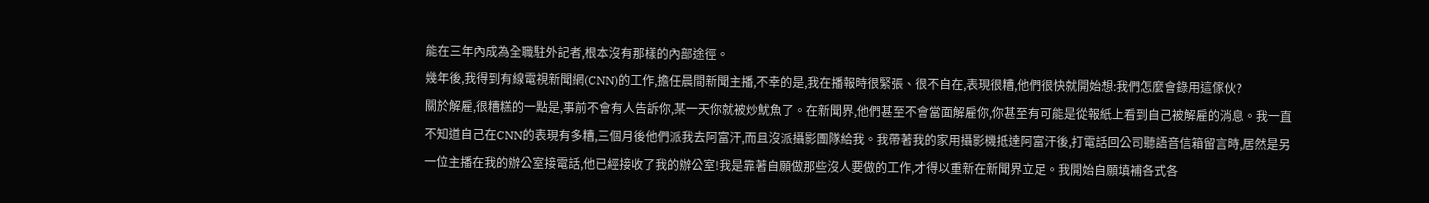能在三年內成為全職駐外記者,根本沒有那樣的內部途徑。
幾年後,我得到有線電視新聞網(CNN)的工作,擔任晨間新聞主播,不幸的是,我在播報時很緊張、很不自在,表現很糟,他們很快就開始想:我們怎麼會錄用這傢伙?
關於解雇,很糟糕的一點是,事前不會有人告訴你,某一天你就被炒魷魚了。在新聞界,他們甚至不會當面解雇你,你甚至有可能是從報紙上看到自己被解雇的消息。我一直不知道自己在CNN的表現有多糟,三個月後他們派我去阿富汗,而且沒派攝影團隊給我。我帶著我的家用攝影機抵達阿富汗後,打電話回公司聽語音信箱留言時,居然是另一位主播在我的辦公室接電話,他已經接收了我的辦公室!我是靠著自願做那些沒人要做的工作,才得以重新在新聞界立足。我開始自願填補各式各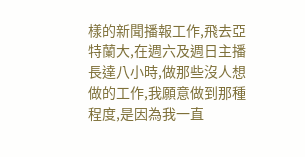樣的新聞播報工作,飛去亞特蘭大,在週六及週日主播長達八小時,做那些沒人想做的工作,我願意做到那種程度,是因為我一直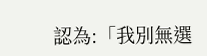認為:「我別無選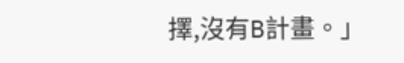擇,沒有B計畫。」